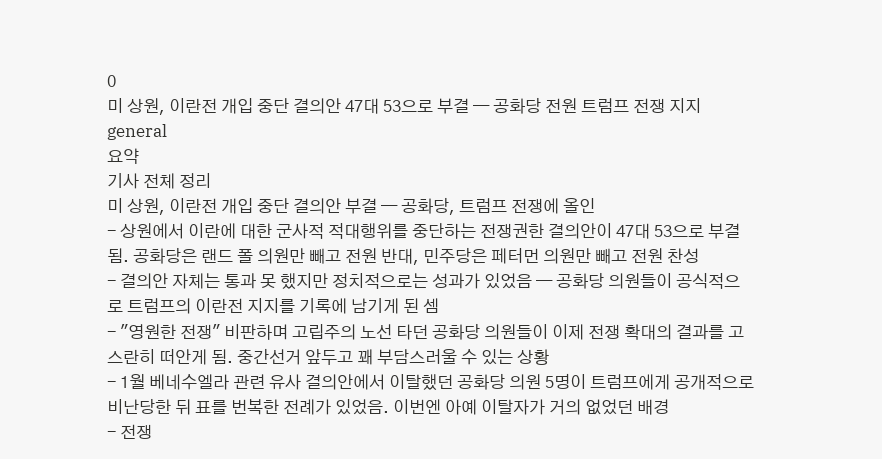0
미 상원, 이란전 개입 중단 결의안 47대 53으로 부결 — 공화당 전원 트럼프 전쟁 지지
general
요약
기사 전체 정리
미 상원, 이란전 개입 중단 결의안 부결 — 공화당, 트럼프 전쟁에 올인
- 상원에서 이란에 대한 군사적 적대행위를 중단하는 전쟁권한 결의안이 47대 53으로 부결됨. 공화당은 랜드 폴 의원만 빼고 전원 반대, 민주당은 페터먼 의원만 빼고 전원 찬성
- 결의안 자체는 통과 못 했지만 정치적으로는 성과가 있었음 — 공화당 의원들이 공식적으로 트럼프의 이란전 지지를 기록에 남기게 된 셈
- "영원한 전쟁" 비판하며 고립주의 노선 타던 공화당 의원들이 이제 전쟁 확대의 결과를 고스란히 떠안게 됨. 중간선거 앞두고 꽤 부담스러울 수 있는 상황
- 1월 베네수엘라 관련 유사 결의안에서 이탈했던 공화당 의원 5명이 트럼프에게 공개적으로 비난당한 뒤 표를 번복한 전례가 있었음. 이번엔 아예 이탈자가 거의 없었던 배경
- 전쟁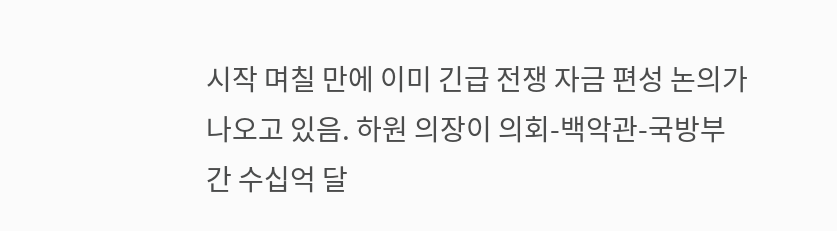시작 며칠 만에 이미 긴급 전쟁 자금 편성 논의가 나오고 있음. 하원 의장이 의회-백악관-국방부 간 수십억 달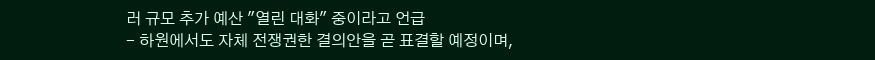러 규모 추가 예산 "열린 대화" 중이라고 언급
- 하원에서도 자체 전쟁권한 결의안을 곧 표결할 예정이며,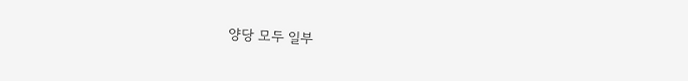양당 모두 일부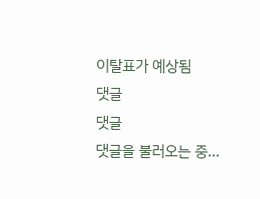이탈표가 예상됨
댓글
댓글
댓글을 불러오는 중...